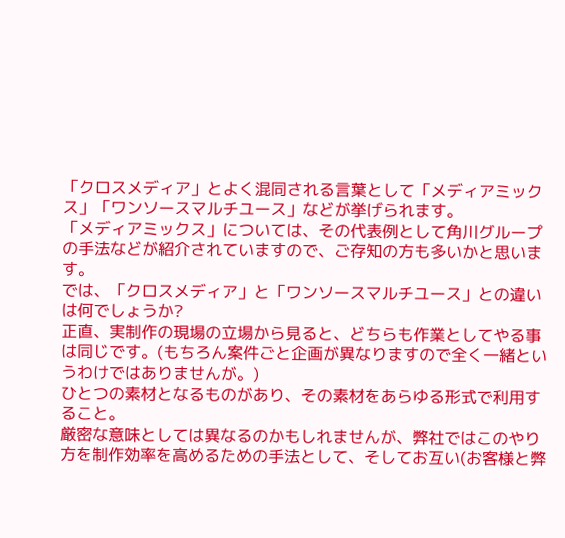「クロスメディア」とよく混同される言葉として「メディアミックス」「ワンソースマルチユース」などが挙げられます。
「メディアミックス」については、その代表例として角川グループの手法などが紹介されていますので、ご存知の方も多いかと思います。
では、「クロスメディア」と「ワンソースマルチユース」との違いは何でしょうか?
正直、実制作の現場の立場から見ると、どちらも作業としてやる事は同じです。(もちろん案件ごと企画が異なりますので全く一緒というわけではありませんが。)
ひとつの素材となるものがあり、その素材をあらゆる形式で利用すること。
厳密な意味としては異なるのかもしれませんが、弊社ではこのやり方を制作効率を高めるための手法として、そしてお互い(お客様と弊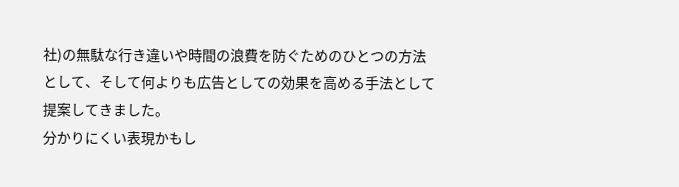社)の無駄な行き違いや時間の浪費を防ぐためのひとつの方法として、そして何よりも広告としての効果を高める手法として提案してきました。
分かりにくい表現かもし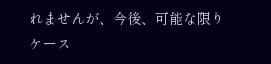れませんが、今後、可能な限りケース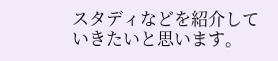スタディなどを紹介していきたいと思います。